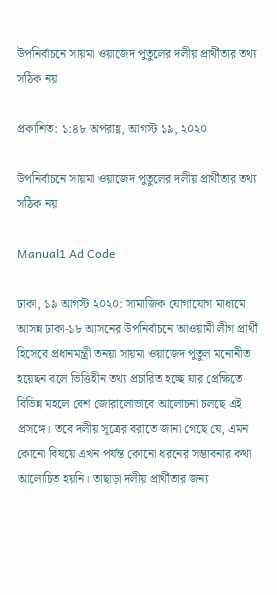উপনির্বাচনে সায়মা ওয়াজেদ পুতুলের দলীয় প্রার্থীতার তথ্য সঠিক নয়

প্রকাশিত: ১:৪৮ অপরাহ্ণ, আগস্ট ১৯, ২০২০

উপনির্বাচনে সায়মা ওয়াজেদ পুতুলের দলীয় প্রার্থীতার তথ্য সঠিক নয়

Manual1 Ad Code

ঢাকা, ১৯ আগস্ট ২০২০: সামাজিক যোগাযোগ মাধ্যমে আসন্ন ঢাকা-১৮ আসনের উপনির্বাচনে আওয়ামী লীগ প্রার্থী হিসেবে প্রধানমন্ত্রী তনয়া সায়মা ওয়াজেদ পুতুল মনোনীত হয়েছন বলে ভিত্তিহীন তথ্য প্রচারিত হচ্ছে যার প্রেক্ষিতে বিভিন্ন মহলে বেশ জোরালোভাবে আলোচনা চলছে এই প্রসঙ্গে। তবে দলীয় সূত্রের বরাতে জানা গেছে যে, এমন কোনো বিষয়ে এখন পর্যন্ত কোনো ধরনের সম্ভাবনার কথা আলোচিত হয়নি। তাছাড়া দলীয় প্রার্থীতার জন্য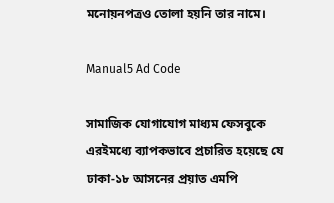মনোয়নপত্রও তোলা হয়নি তার নামে।

Manual5 Ad Code

সামাজিক যোগাযোগ মাধ্যম ফেসবুকে এরইমধ্যে ব্যাপকভাবে প্রচারিত হয়েছে যে ঢাকা-১৮ আসনের প্রয়াত এমপি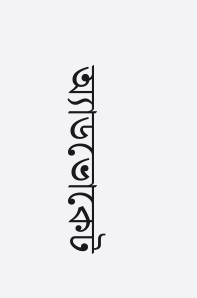অ্যাডভোকেট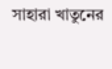সাহারা খাতুনের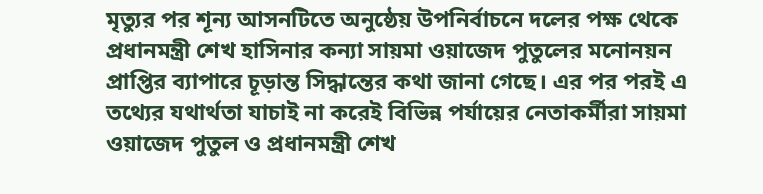মৃত্যুর পর শূন্য আসনটিতে অনুষ্ঠেয় উপনির্বাচনে দলের পক্ষ থেকে প্রধানমন্ত্রী শেখ হাসিনার কন্যা সায়মা ওয়াজেদ পুতুলের মনোনয়ন প্রাপ্তির ব্যাপারে চূড়ান্ত সিদ্ধান্তের কথা জানা গেছে। এর পর পরই এ তথ্যের যথার্থতা যাচাই না করেই বিভিন্ন পর্যায়ের নেতাকর্মীরা সায়মা ওয়াজেদ পুতুল ও প্রধানমন্ত্রী শেখ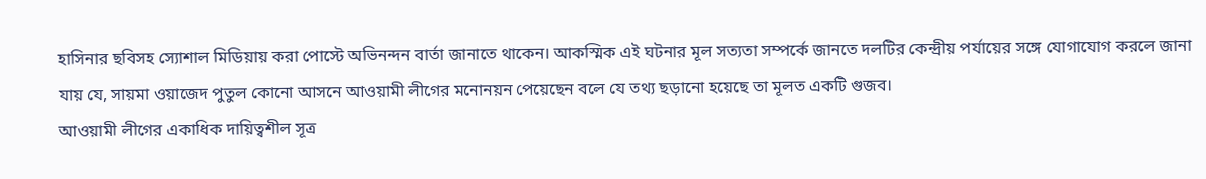হাসিনার ছবিসহ স্যোশাল মিডিয়ায় করা পোস্টে অভিনন্দন বার্তা জানাতে থাকেন। আকস্মিক এই ঘটনার মূল সত্যতা সম্পর্কে জানতে দলটির কেন্দ্রীয় পর্যায়ের সঙ্গে যোগাযোগ করলে জানা যায় যে, সায়মা ওয়াজেদ পুতুল কোনো আসনে আওয়ামী লীগের মনোনয়ন পেয়েছেন বলে যে তথ্য ছড়ানো হয়েছে তা মূলত একটি গুজব।
আওয়ামী লীগের একাধিক দায়িত্বশীল সূত্র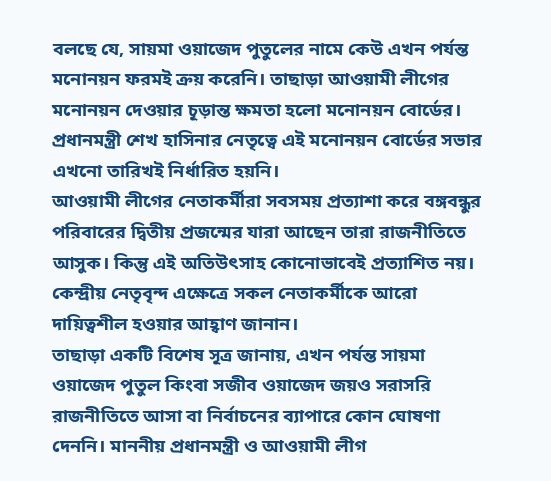বলছে যে, সায়মা ওয়াজেদ পুতুলের নামে কেউ এখন পর্যন্ত মনোনয়ন ফরমই ক্রয় করেনি। তাছাড়া আওয়ামী লীগের মনোনয়ন দেওয়ার চূড়ান্ত ক্ষমতা হলো মনোনয়ন বোর্ডের। প্রধানমন্ত্রী শেখ হাসিনার নেতৃত্বে এই মনোনয়ন বোর্ডের সভার এখনো তারিখই নির্ধারিত হয়নি।
আওয়ামী লীগের নেতাকর্মীরা সবসময় প্রত্যাশা করে বঙ্গবন্ধুর পরিবারের দ্বিতীয় প্রজন্মের যারা আছেন তারা রাজনীতিতে আসুক। কিন্তু এই অতিউৎসাহ কোনোভাবেই প্রত্যাশিত নয়। কেন্দ্রীয় নেতৃবৃন্দ এক্ষেত্রে সকল নেতাকর্মীকে আরো দায়িত্বশীল হওয়ার আহ্বাণ জানান।
তাছাড়া একটি বিশেষ সূত্র জানায়, এখন পর্যন্ত সায়মা ওয়াজেদ পুতুল কিংবা সজীব ওয়াজেদ জয়ও সরাসরি রাজনীতিতে আসা বা নির্বাচনের ব্যাপারে কোন ঘোষণা দেননি। মাননীয় প্রধানমন্ত্রী ও আওয়ামী লীগ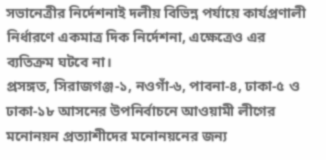সভানেত্রীর নির্দেশনাই দলীয় বিভিন্ন পর্যায়ে কার্যপ্রণালী নির্ধারণে একমাত্র দিক নির্দেশনা, এক্ষেত্রেও এর ব্যতিক্রম ঘটবে না।
প্রসঙ্গত, সিরাজগঞ্জ-১, নওগাঁ-৬, পাবনা-৪, ঢাকা-৫ ও ঢাকা-১৮ আসনের উপনির্বাচনে আওয়ামী লীগের মনোনয়ন প্রত্যাশীদের মনোনয়নের জন্য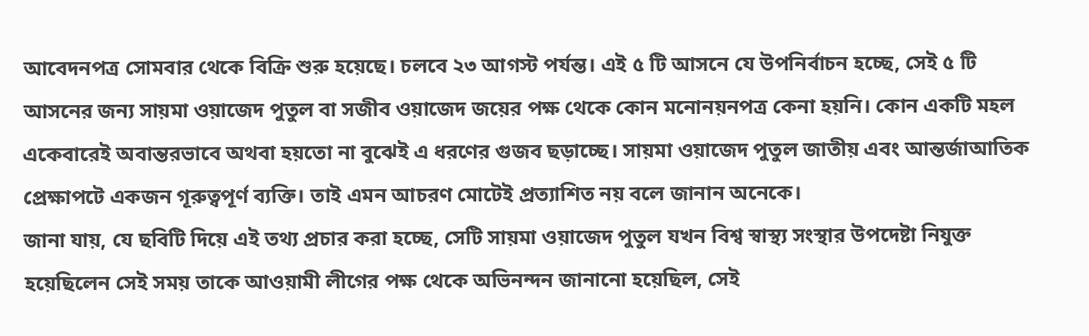আবেদনপত্র সোমবার থেকে বিক্রি শুরু হয়েছে। চলবে ২৩ আগস্ট পর্যন্ত। এই ৫ টি আসনে যে উপনির্বাচন হচ্ছে, সেই ৫ টি আসনের জন্য সায়মা ওয়াজেদ পুতুল বা সজীব ওয়াজেদ জয়ের পক্ষ থেকে কোন মনোনয়নপত্র কেনা হয়নি। কোন একটি মহল একেবারেই অবান্তরভাবে অথবা হয়তো না বুঝেই এ ধরণের গুজব ছড়াচ্ছে। সায়মা ওয়াজেদ পুতুল জাতীয় এবং আন্তর্জাআতিক প্রেক্ষাপটে একজন গূরুত্বপূর্ণ ব্যক্তি। তাই এমন আচরণ মোটেই প্রত্যাশিত নয় বলে জানান অনেকে।
জানা যায়, যে ছবিটি দিয়ে এই তথ্য প্রচার করা হচ্ছে, সেটি সায়মা ওয়াজেদ পুতুল যখন বিশ্ব স্বাস্থ্য সংস্থার উপদেষ্টা নিযুক্ত হয়েছিলেন সেই সময় তাকে আওয়ামী লীগের পক্ষ থেকে অভিনন্দন জানানো হয়েছিল, সেই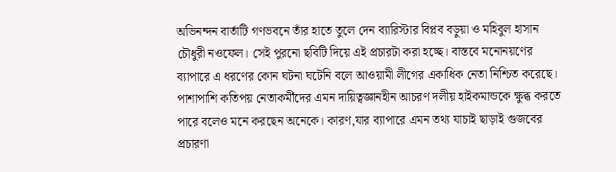অভিনন্দন বার্তাটি গণভবনে তাঁর হাতে তুলে দেন ব্যারিস্টার বিপ্লব বড়ুয়া ও মহিবুল হাসান চৌধুরী নওফেল। সেই পুরনো ছবিটি দিয়ে এই প্রচারটা করা হচ্ছে। বাস্তবে মনোনয়ণের ব্যাপারে এ ধরণের কোন ঘটনা ঘটেনি বলে আওয়ামী লীগের একাধিক নেতা নিশ্চিত করেছে।
পাশাপাশি কতিপয় নেতাকর্মীদের এমন দায়িত্বজ্ঞানহীন আচরণ দলীয় হাইকমান্ডকে ক্ষুব্ধ করতে পারে বলেও মনে করছেন অনেকে। কারণ,যার ব্যাপারে এমন তথ্য যাচাই ছাড়াই গুজবের প্রচারণা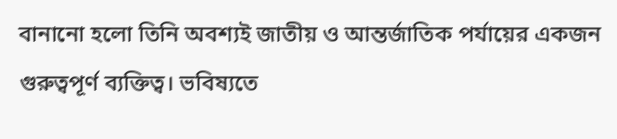বানানো হলো তিনি অবশ্যই জাতীয় ও আন্তর্জাতিক পর্যায়ের একজন গুরুত্বপূর্ণ ব্যক্তিত্ব। ভবিষ্যতে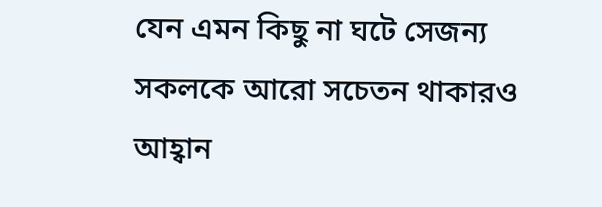যেন এমন কিছু না ঘটে সেজন্য সকলকে আরো সচেতন থাকারও আহ্বান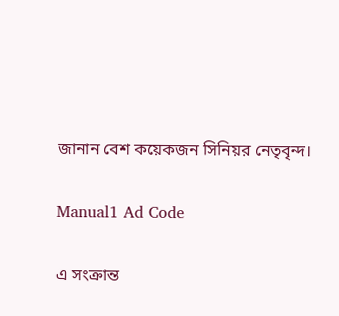জানান বেশ কয়েকজন সিনিয়র নেতৃবৃন্দ।

Manual1 Ad Code

এ সংক্রান্ত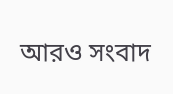আরও সংবাদ